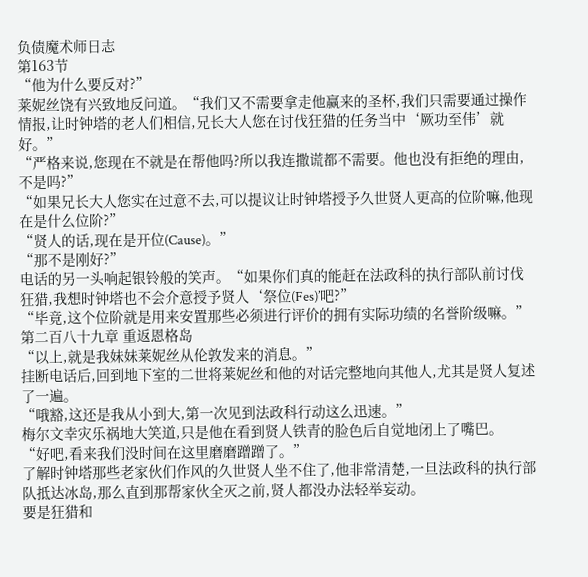负债魔术师日志
第163节
“他为什么要反对?”
莱妮丝饶有兴致地反问道。“我们又不需要拿走他赢来的圣杯,我们只需要通过操作情报,让时钟塔的老人们相信,兄长大人您在讨伐狂猎的任务当中‘厥功至伟’就好。”
“严格来说,您现在不就是在帮他吗?所以我连撒谎都不需要。他也没有拒绝的理由,不是吗?”
“如果兄长大人您实在过意不去,可以提议让时钟塔授予久世贤人更高的位阶嘛,他现在是什么位阶?”
“贤人的话,现在是开位(Cause)。”
“那不是刚好?”
电话的另一头响起银铃般的笑声。“如果你们真的能赶在法政科的执行部队前讨伐狂猎,我想时钟塔也不会介意授予贤人‘祭位(Fes)’吧?”
“毕竟,这个位阶就是用来安置那些必须进行评价的拥有实际功绩的名誉阶级嘛。”
第二百八十九章 重返恩格岛
“以上,就是我妹妹莱妮丝从伦敦发来的消息。”
挂断电话后,回到地下室的二世将莱妮丝和他的对话完整地向其他人,尤其是贤人复述了一遍。
“哦豁,这还是我从小到大,第一次见到法政科行动这么迅速。”
梅尔文幸灾乐祸地大笑道,只是他在看到贤人铁青的脸色后自觉地闭上了嘴巴。
“好吧,看来我们没时间在这里磨磨蹭蹭了。”
了解时钟塔那些老家伙们作风的久世贤人坐不住了,他非常清楚,一旦法政科的执行部队抵达冰岛,那么直到那帮家伙全灭之前,贤人都没办法轻举妄动。
要是狂猎和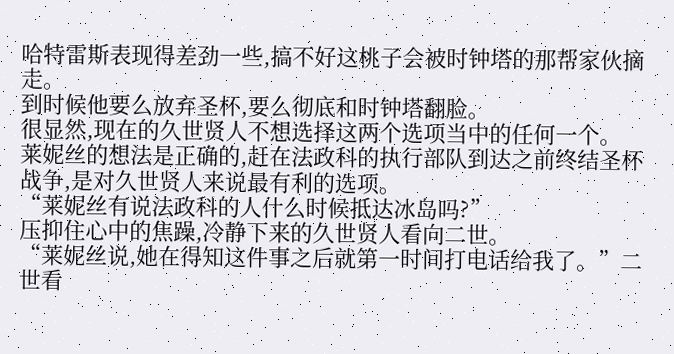哈特雷斯表现得差劲一些,搞不好这桃子会被时钟塔的那帮家伙摘走。
到时候他要么放弃圣杯,要么彻底和时钟塔翻脸。
很显然,现在的久世贤人不想选择这两个选项当中的任何一个。
莱妮丝的想法是正确的,赶在法政科的执行部队到达之前终结圣杯战争,是对久世贤人来说最有利的选项。
“莱妮丝有说法政科的人什么时候抵达冰岛吗?”
压抑住心中的焦躁,冷静下来的久世贤人看向二世。
“莱妮丝说,她在得知这件事之后就第一时间打电话给我了。”二世看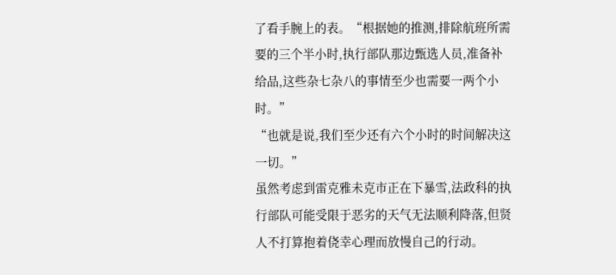了看手腕上的表。“根据她的推测,排除航班所需要的三个半小时,执行部队那边甄选人员,准备补给品,这些杂七杂八的事情至少也需要一两个小时。”
“也就是说,我们至少还有六个小时的时间解决这一切。”
虽然考虑到雷克雅未克市正在下暴雪,法政科的执行部队可能受限于恶劣的天气无法顺利降落,但贤人不打算抱着侥幸心理而放慢自己的行动。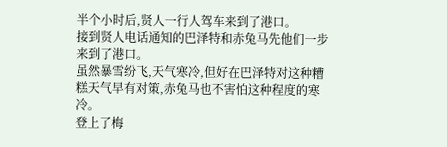半个小时后,贤人一行人驾车来到了港口。
接到贤人电话通知的巴泽特和赤兔马先他们一步来到了港口。
虽然暴雪纷飞,天气寒冷,但好在巴泽特对这种糟糕天气早有对策,赤兔马也不害怕这种程度的寒冷。
登上了梅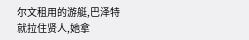尔文租用的游艇,巴泽特就拉住贤人,她拿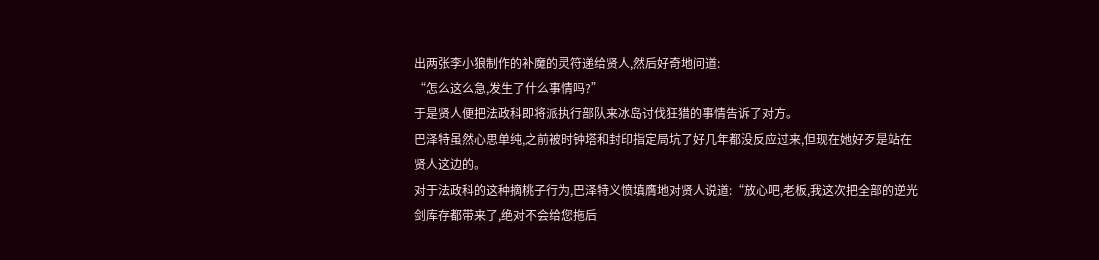出两张李小狼制作的补魔的灵符递给贤人,然后好奇地问道:
“怎么这么急,发生了什么事情吗?”
于是贤人便把法政科即将派执行部队来冰岛讨伐狂猎的事情告诉了对方。
巴泽特虽然心思单纯,之前被时钟塔和封印指定局坑了好几年都没反应过来,但现在她好歹是站在贤人这边的。
对于法政科的这种摘桃子行为,巴泽特义愤填膺地对贤人说道:“放心吧,老板,我这次把全部的逆光剑库存都带来了,绝对不会给您拖后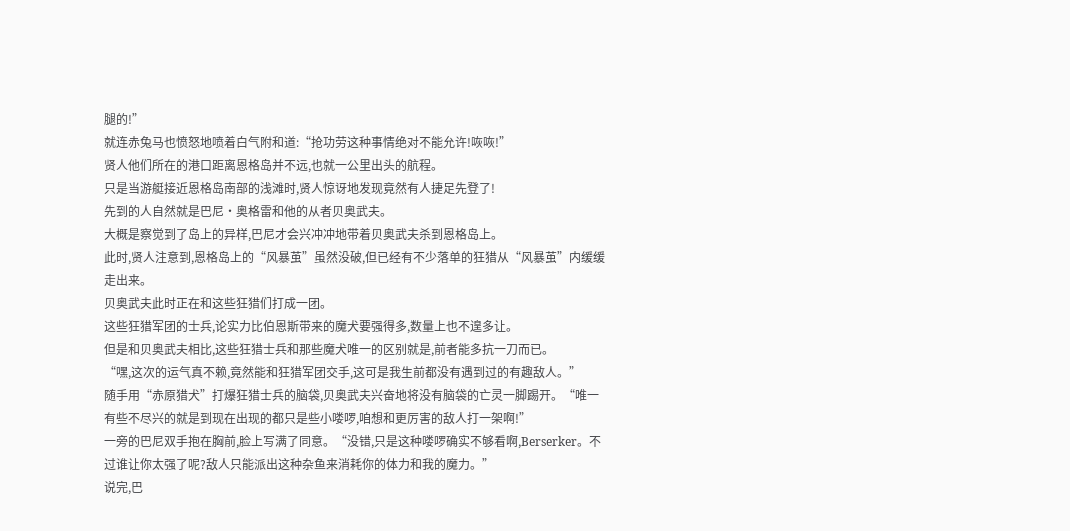腿的!”
就连赤兔马也愤怒地喷着白气附和道:“抢功劳这种事情绝对不能允许!咴咴!”
贤人他们所在的港口距离恩格岛并不远,也就一公里出头的航程。
只是当游艇接近恩格岛南部的浅滩时,贤人惊讶地发现竟然有人捷足先登了!
先到的人自然就是巴尼·奥格雷和他的从者贝奥武夫。
大概是察觉到了岛上的异样,巴尼才会兴冲冲地带着贝奥武夫杀到恩格岛上。
此时,贤人注意到,恩格岛上的“风暴茧”虽然没破,但已经有不少落单的狂猎从“风暴茧”内缓缓走出来。
贝奥武夫此时正在和这些狂猎们打成一团。
这些狂猎军团的士兵,论实力比伯恩斯带来的魔犬要强得多,数量上也不遑多让。
但是和贝奥武夫相比,这些狂猎士兵和那些魔犬唯一的区别就是,前者能多抗一刀而已。
“嘿,这次的运气真不赖,竟然能和狂猎军团交手,这可是我生前都没有遇到过的有趣敌人。”
随手用“赤原猎犬”打爆狂猎士兵的脑袋,贝奥武夫兴奋地将没有脑袋的亡灵一脚踢开。“唯一有些不尽兴的就是到现在出现的都只是些小喽啰,咱想和更厉害的敌人打一架啊!”
一旁的巴尼双手抱在胸前,脸上写满了同意。“没错,只是这种喽啰确实不够看啊,Berserker。不过谁让你太强了呢?敌人只能派出这种杂鱼来消耗你的体力和我的魔力。”
说完,巴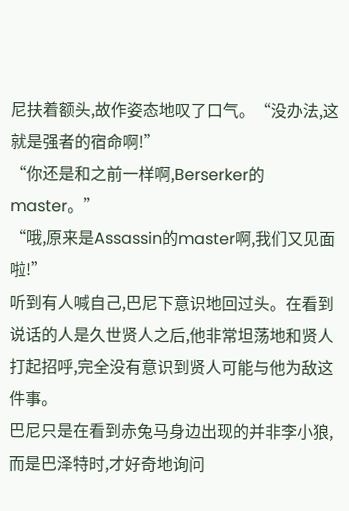尼扶着额头,故作姿态地叹了口气。“没办法,这就是强者的宿命啊!”
“你还是和之前一样啊,Berserker的master。”
“哦,原来是Assassin的master啊,我们又见面啦!”
听到有人喊自己,巴尼下意识地回过头。在看到说话的人是久世贤人之后,他非常坦荡地和贤人打起招呼,完全没有意识到贤人可能与他为敌这件事。
巴尼只是在看到赤兔马身边出现的并非李小狼,而是巴泽特时,才好奇地询问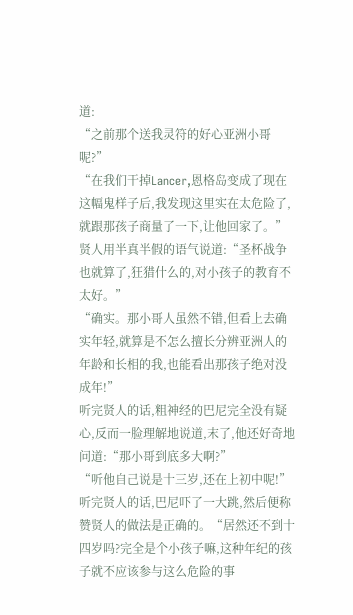道:
“之前那个送我灵符的好心亚洲小哥呢?”
“在我们干掉Lancer,恩格岛变成了现在这幅鬼样子后,我发现这里实在太危险了,就跟那孩子商量了一下,让他回家了。”
贤人用半真半假的语气说道:“圣杯战争也就算了,狂猎什么的,对小孩子的教育不太好。”
“确实。那小哥人虽然不错,但看上去确实年轻,就算是不怎么擅长分辨亚洲人的年龄和长相的我,也能看出那孩子绝对没成年!”
听完贤人的话,粗神经的巴尼完全没有疑心,反而一脸理解地说道,末了,他还好奇地问道:“那小哥到底多大啊?”
“听他自己说是十三岁,还在上初中呢!”
听完贤人的话,巴尼吓了一大跳,然后便称赞贤人的做法是正确的。“居然还不到十四岁吗?完全是个小孩子嘛,这种年纪的孩子就不应该参与这么危险的事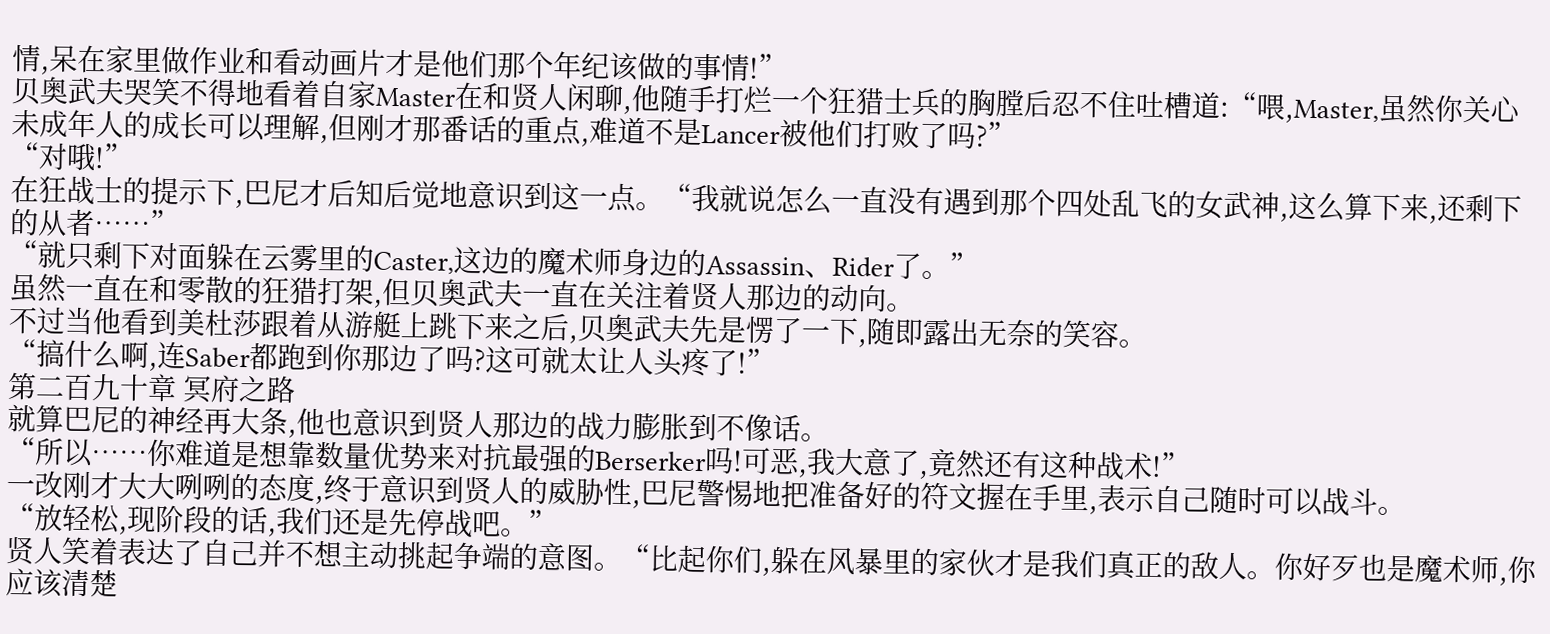情,呆在家里做作业和看动画片才是他们那个年纪该做的事情!”
贝奥武夫哭笑不得地看着自家Master在和贤人闲聊,他随手打烂一个狂猎士兵的胸膛后忍不住吐槽道:“喂,Master,虽然你关心未成年人的成长可以理解,但刚才那番话的重点,难道不是Lancer被他们打败了吗?”
“对哦!”
在狂战士的提示下,巴尼才后知后觉地意识到这一点。“我就说怎么一直没有遇到那个四处乱飞的女武神,这么算下来,还剩下的从者……”
“就只剩下对面躲在云雾里的Caster,这边的魔术师身边的Assassin、Rider了。”
虽然一直在和零散的狂猎打架,但贝奥武夫一直在关注着贤人那边的动向。
不过当他看到美杜莎跟着从游艇上跳下来之后,贝奥武夫先是愣了一下,随即露出无奈的笑容。
“搞什么啊,连Saber都跑到你那边了吗?这可就太让人头疼了!”
第二百九十章 冥府之路
就算巴尼的神经再大条,他也意识到贤人那边的战力膨胀到不像话。
“所以……你难道是想靠数量优势来对抗最强的Berserker吗!可恶,我大意了,竟然还有这种战术!”
一改刚才大大咧咧的态度,终于意识到贤人的威胁性,巴尼警惕地把准备好的符文握在手里,表示自己随时可以战斗。
“放轻松,现阶段的话,我们还是先停战吧。”
贤人笑着表达了自己并不想主动挑起争端的意图。“比起你们,躲在风暴里的家伙才是我们真正的敌人。你好歹也是魔术师,你应该清楚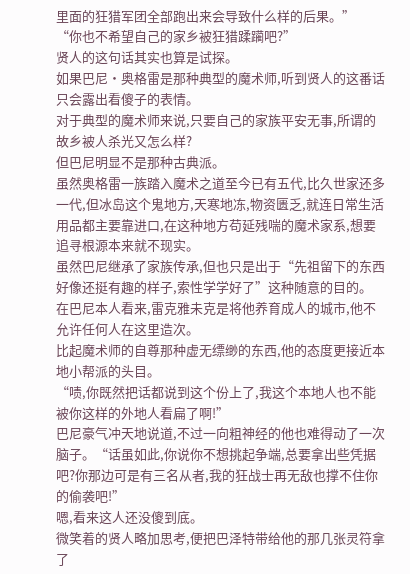里面的狂猎军团全部跑出来会导致什么样的后果。”
“你也不希望自己的家乡被狂猎蹂躏吧?”
贤人的这句话其实也算是试探。
如果巴尼·奥格雷是那种典型的魔术师,听到贤人的这番话只会露出看傻子的表情。
对于典型的魔术师来说,只要自己的家族平安无事,所谓的故乡被人杀光又怎么样?
但巴尼明显不是那种古典派。
虽然奥格雷一族踏入魔术之道至今已有五代,比久世家还多一代,但冰岛这个鬼地方,天寒地冻,物资匮乏,就连日常生活用品都主要靠进口,在这种地方苟延残喘的魔术家系,想要追寻根源本来就不现实。
虽然巴尼继承了家族传承,但也只是出于“先祖留下的东西好像还挺有趣的样子,索性学学好了”这种随意的目的。
在巴尼本人看来,雷克雅未克是将他养育成人的城市,他不允许任何人在这里造次。
比起魔术师的自尊那种虚无缥缈的东西,他的态度更接近本地小帮派的头目。
“啧,你既然把话都说到这个份上了,我这个本地人也不能被你这样的外地人看扁了啊!”
巴尼豪气冲天地说道,不过一向粗神经的他也难得动了一次脑子。“话虽如此,你说你不想挑起争端,总要拿出些凭据吧?你那边可是有三名从者,我的狂战士再无敌也撑不住你的偷袭吧!”
嗯,看来这人还没傻到底。
微笑着的贤人略加思考,便把巴泽特带给他的那几张灵符拿了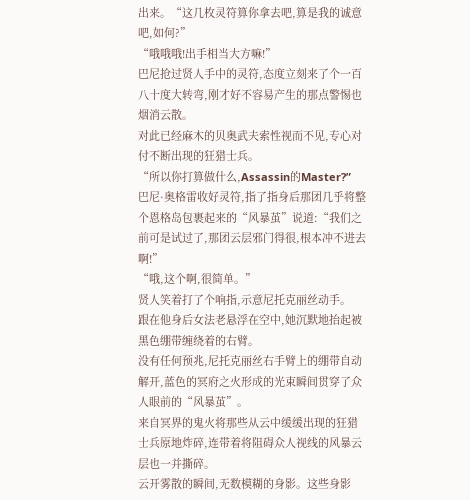出来。“这几枚灵符算你拿去吧,算是我的诚意吧,如何?”
“哦哦哦!出手相当大方嘛!”
巴尼抢过贤人手中的灵符,态度立刻来了个一百八十度大转弯,刚才好不容易产生的那点警惕也烟消云散。
对此已经麻木的贝奥武夫索性视而不见,专心对付不断出现的狂猎士兵。
“所以你打算做什么,Assassin的Master?”
巴尼·奥格雷收好灵符,指了指身后那团几乎将整个恩格岛包裹起来的“风暴茧”说道:“我们之前可是试过了,那团云层邪门得很,根本冲不进去啊!”
“哦,这个啊,很简单。”
贤人笑着打了个响指,示意尼托克丽丝动手。
跟在他身后女法老悬浮在空中,她沉默地抬起被黑色绷带缠绕着的右臂。
没有任何预兆,尼托克丽丝右手臂上的绷带自动解开,蓝色的冥府之火形成的光束瞬间贯穿了众人眼前的“风暴茧”。
来自冥界的鬼火将那些从云中缓缓出现的狂猎士兵原地炸碎,连带着将阻碍众人视线的风暴云层也一并撕碎。
云开雾散的瞬间,无数模糊的身影。这些身影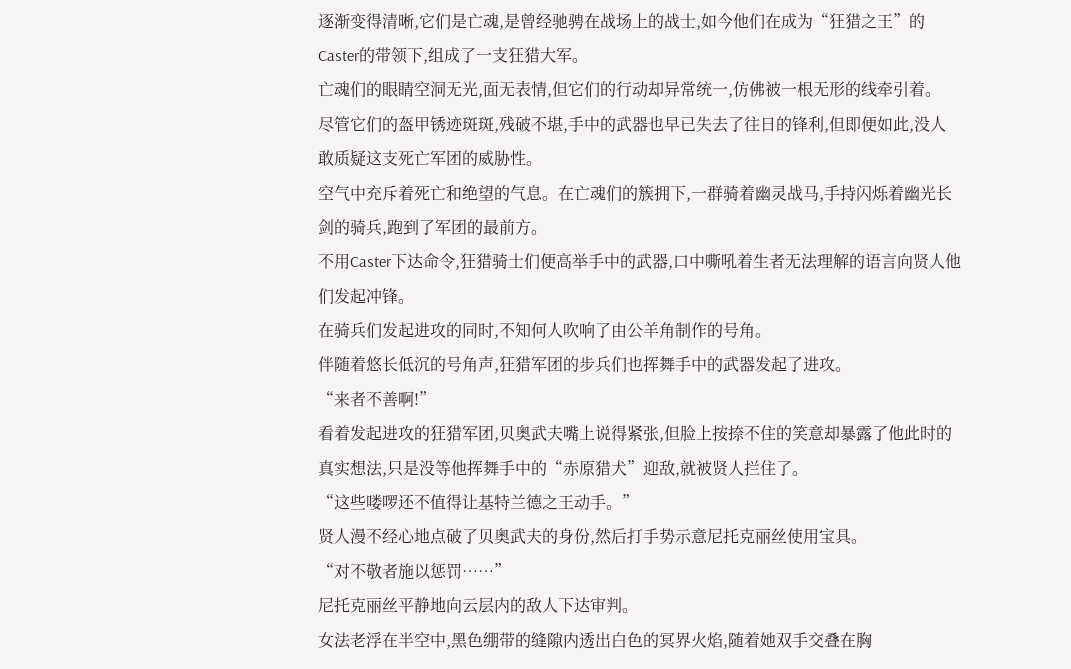逐渐变得清晰,它们是亡魂,是曾经驰骋在战场上的战士,如今他们在成为“狂猎之王”的Caster的带领下,组成了一支狂猎大军。
亡魂们的眼睛空洞无光,面无表情,但它们的行动却异常统一,仿佛被一根无形的线牵引着。
尽管它们的盔甲锈迹斑斑,残破不堪,手中的武器也早已失去了往日的锋利,但即便如此,没人敢质疑这支死亡军团的威胁性。
空气中充斥着死亡和绝望的气息。在亡魂们的簇拥下,一群骑着幽灵战马,手持闪烁着幽光长剑的骑兵,跑到了军团的最前方。
不用Caster下达命令,狂猎骑士们便高举手中的武器,口中嘶吼着生者无法理解的语言向贤人他们发起冲锋。
在骑兵们发起进攻的同时,不知何人吹响了由公羊角制作的号角。
伴随着悠长低沉的号角声,狂猎军团的步兵们也挥舞手中的武器发起了进攻。
“来者不善啊!”
看着发起进攻的狂猎军团,贝奥武夫嘴上说得紧张,但脸上按捺不住的笑意却暴露了他此时的真实想法,只是没等他挥舞手中的“赤原猎犬”迎敌,就被贤人拦住了。
“这些喽啰还不值得让基特兰德之王动手。”
贤人漫不经心地点破了贝奥武夫的身份,然后打手势示意尼托克丽丝使用宝具。
“对不敬者施以惩罚……”
尼托克丽丝平静地向云层内的敌人下达审判。
女法老浮在半空中,黑色绷带的缝隙内透出白色的冥界火焰,随着她双手交叠在胸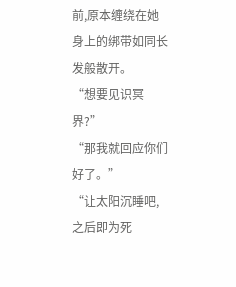前,原本缠绕在她身上的绑带如同长发般散开。
“想要见识冥界?”
“那我就回应你们好了。”
“让太阳沉睡吧,之后即为死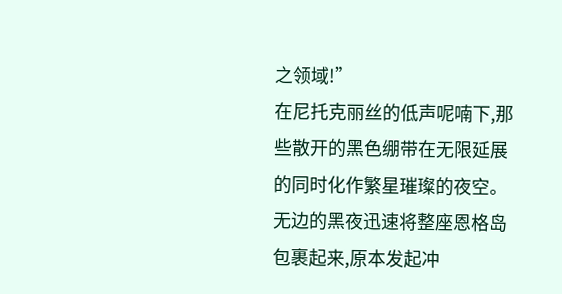之领域!”
在尼托克丽丝的低声呢喃下,那些散开的黑色绷带在无限延展的同时化作繁星璀璨的夜空。
无边的黑夜迅速将整座恩格岛包裹起来,原本发起冲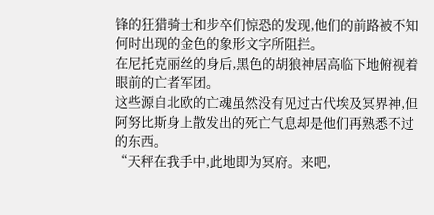锋的狂猎骑士和步卒们惊恐的发现,他们的前路被不知何时出现的金色的象形文字所阻拦。
在尼托克丽丝的身后,黑色的胡狼神居高临下地俯视着眼前的亡者军团。
这些源自北欧的亡魂虽然没有见过古代埃及冥界神,但阿努比斯身上散发出的死亡气息却是他们再熟悉不过的东西。
“天秤在我手中,此地即为冥府。来吧,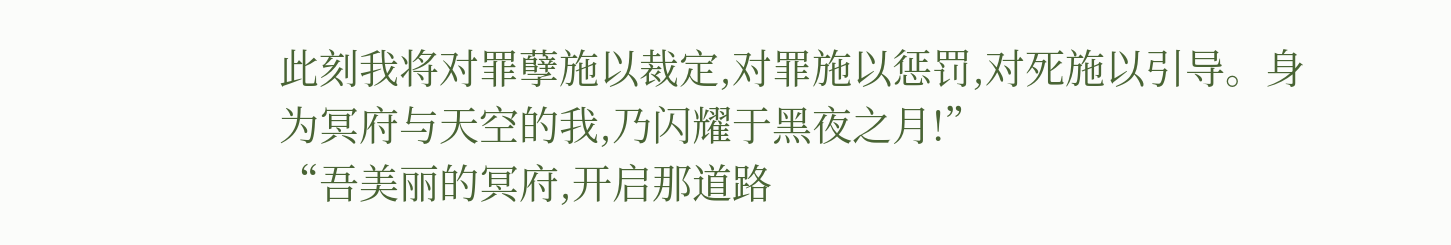此刻我将对罪孽施以裁定,对罪施以惩罚,对死施以引导。身为冥府与天空的我,乃闪耀于黑夜之月!”
“吾美丽的冥府,开启那道路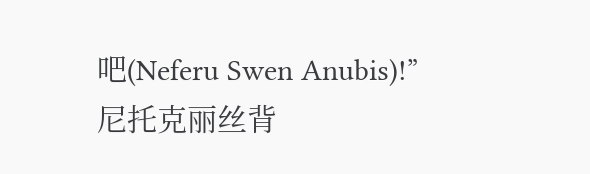吧(Neferu Swen Anubis)!”
尼托克丽丝背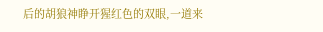后的胡狼神睁开猩红色的双眼,一道来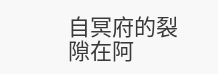自冥府的裂隙在阿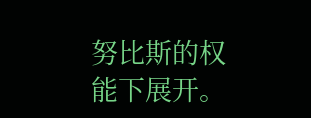努比斯的权能下展开。